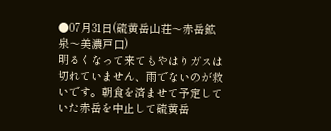●07月31日(硫黄岳山荘〜赤岳鉱泉〜美濃戸口)
明るくなって来てもやはりガスは切れていません、雨でないのが救いです。朝食を済ませて予定していた赤岳を中止して硫黄岳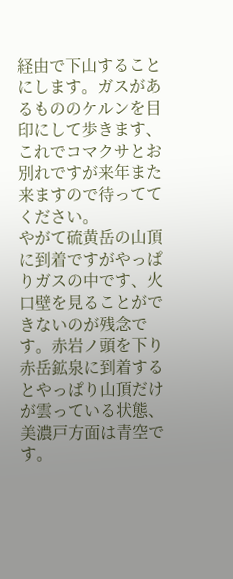経由で下山することにします。ガスがあるもののケルンを目印にして歩きます、これでコマクサとお別れですが来年また来ますので待っててください。
やがて硫黄岳の山頂に到着ですがやっぱりガスの中です、火口壁を見ることができないのが残念です。赤岩ノ頭を下り赤岳鉱泉に到着するとやっぱり山頂だけが雲っている状態、美濃戸方面は青空です。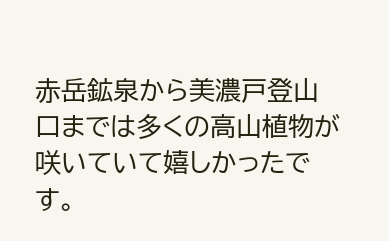赤岳鉱泉から美濃戸登山口までは多くの高山植物が咲いていて嬉しかったです。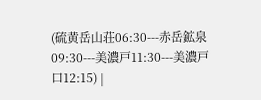(硫黄岳山荘06:30---赤岳鉱泉09:30---美濃戸11:30---美濃戸口12:15) |